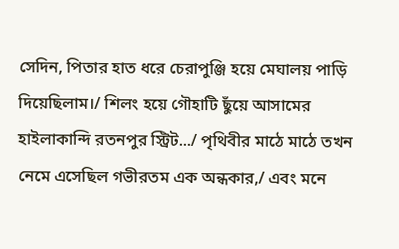সেদিন, পিতার হাত ধরে চেরাপুঞ্জি হয়ে মেঘালয় পাড়ি দিয়েছিলাম।/ শিলং হয়ে গৌহাটি ছুঁয়ে আসামের হাইলাকান্দি রতনপুর স্ট্রিট.../ পৃথিবীর মাঠে মাঠে তখন নেমে এসেছিল গভীরতম এক অন্ধকার,/ এবং মনে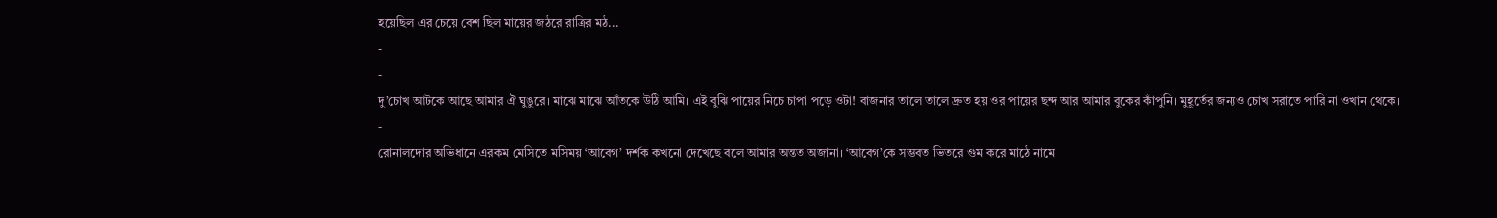হয়েছিল এর চেয়ে বেশ ছিল মায়ের জঠরে রাত্রির মঠ...
-
-
দু’চোখ আটকে আছে আমার ঐ ঘুঙুরে। মাঝে মাঝে আঁতকে উঠি আমি। এই বুঝি পায়ের নিচে চাপা পড়ে ওটা! বাজনার তালে তালে দ্রুত হয় ওর পায়ের ছন্দ আর আমার বুকের কাঁপুনি। মুহূর্তের জন্যও চোখ সরাতে পারি না ওখান থেকে।
-
রোনালদোর অভিধানে এরকম মেসিতে মসিময় ‘আবেগ’ দর্শক কখনো দেখেছে বলে আমার অন্তত অজানা। ‘আবেগ’কে সম্ভবত ভিতরে গুম করে মাঠে নামে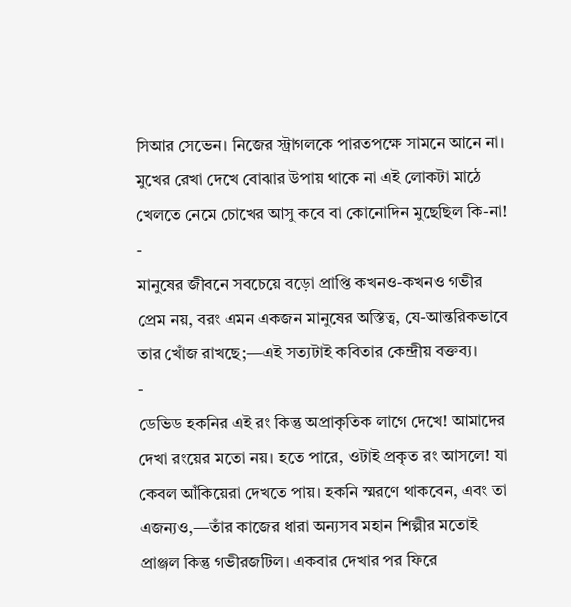সিআর সেভেন। নিজের স্ট্রাগলকে পারতপক্ষে সামনে আনে না। মুখের রেখা দেখে বোঝার উপায় থাকে না এই লোকটা মাঠে খেলতে নেমে চোখের আসু কবে বা কোনোদিন মুছেছিল কি-না!
-
মানুষের জীবনে সবচেয়ে বড়ো প্রাপ্তি কখনও-কখনও গভীর প্রেম নয়, বরং এমন একজন মানুষের অস্তিত্ব, যে-আন্তরিকভাবে তার খোঁজ রাখছে;—এই সত্যটাই কবিতার কেন্দ্রীয় বক্তব্য।
-
ডেভিড হকনির এই রং কিন্তু অপ্রাকৃতিক লাগে দেখে! আমাদের দেখা রংয়ের মতো নয়। হতে পারে, ওটাই প্রকৃত রং আসলে! যা কেবল আঁকিয়েরা দেখতে পায়। হকনি স্মরণে থাকবেন, এবং তা এজন্যও,—তাঁর কাজের ধারা অন্যসব মহান শিল্পীর মতোই প্রাঞ্জল কিন্তু গভীরজটিল। একবার দেখার পর ফিরে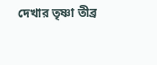দেখার তৃষ্ণা তীব্র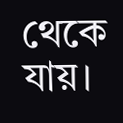থেকে যায়।